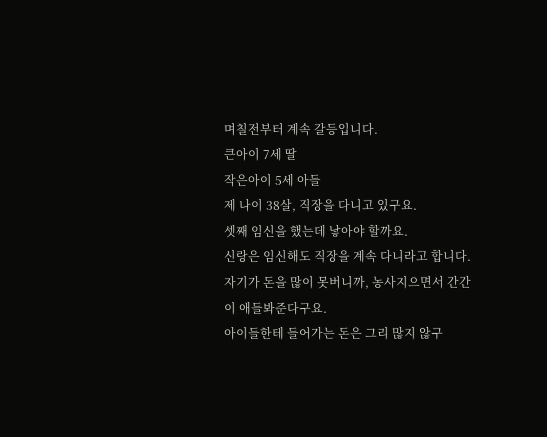며칠전부터 계속 갈등입니다.
큰아이 7세 딸
작은아이 5세 아들
제 나이 38살, 직장을 다니고 있구요.
셋째 임신을 했는데 낳아야 할까요.
신랑은 임신해도 직장을 계속 다니라고 합니다.
자기가 돈을 많이 못버니까, 농사지으면서 간간이 애들봐준다구요.
아이들한테 들어가는 돈은 그리 많지 않구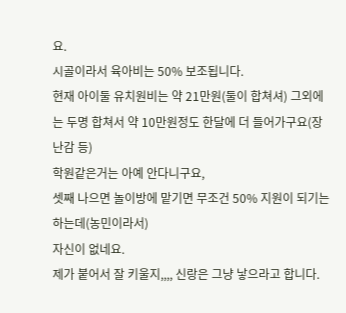요.
시골이라서 육아비는 50% 보조됩니다.
현재 아이둘 유치원비는 약 21만원(둘이 합쳐셔) 그외에는 두명 합쳐서 약 10만원정도 한달에 더 들어가구요(장난감 등)
학원같은거는 아예 안다니구요,
셋째 나으면 놀이방에 맡기면 무조건 50% 지원이 되기는 하는데(농민이라서)
자신이 없네요.
제가 붙어서 잘 키울지,,,, 신랑은 그냥 낳으라고 합니다.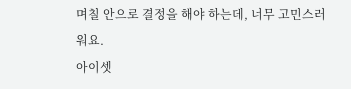며칠 안으로 결정을 해야 하는데, 너무 고민스러워요.
아이셋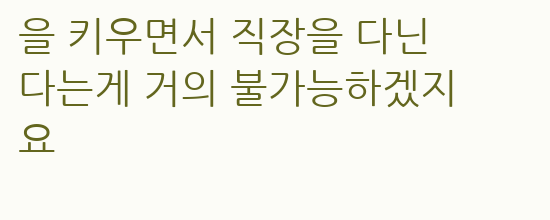을 키우면서 직장을 다닌다는게 거의 불가능하겠지요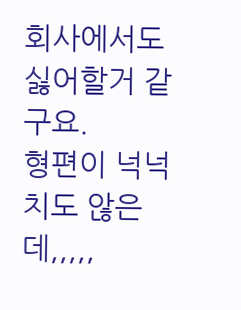회사에서도 싫어할거 같구요.
형편이 넉넉치도 않은데,,,,,